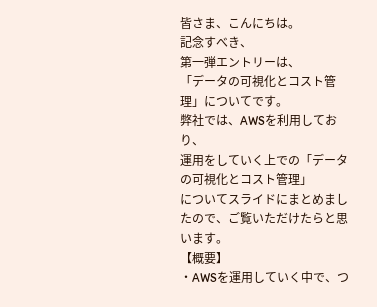皆さま、こんにちは。
記念すべき、
第一弾エントリーは、
「データの可視化とコスト管理」についてです。
弊社では、AWSを利用しており、
運用をしていく上での「データの可視化とコスト管理」
についてスライドにまとめましたので、ご覧いただけたらと思います。
【概要】
・AWSを運用していく中で、つ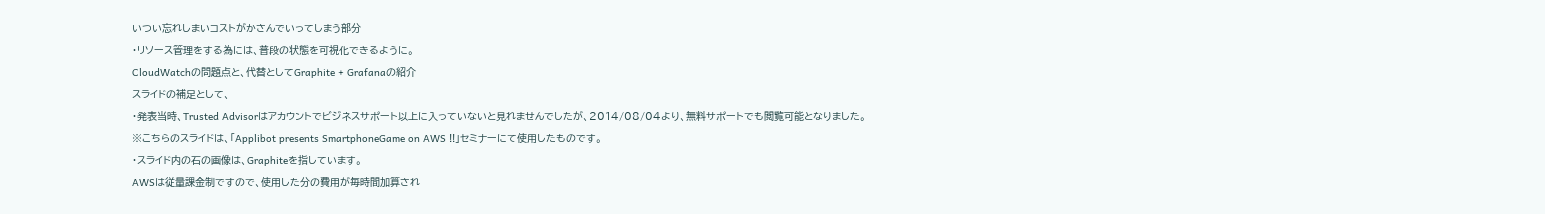いつい忘れしまいコストがかさんでいってしまう部分
・リソース管理をする為には、普段の状態を可視化できるように。
CloudWatchの問題点と、代替としてGraphite + Grafanaの紹介
スライドの補足として、
・発表当時、Trusted Advisorはアカウントでビジネスサポート以上に入っていないと見れませんでしたが、2014/08/04より、無料サポートでも閲覧可能となりました。
※こちらのスライドは、「Applibot presents SmartphoneGame on AWS !!」セミナーにて使用したものです。
・スライド内の石の画像は、Graphiteを指しています。
AWSは従量課金制ですので、使用した分の費用が毎時間加算され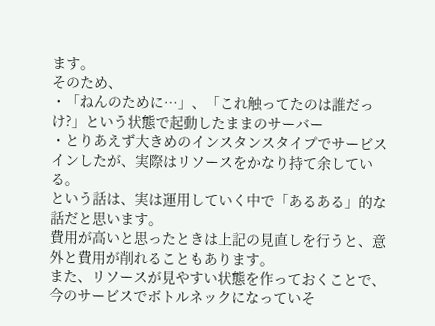ます。
そのため、
・「ねんのために…」、「これ触ってたのは誰だっけ?」という状態で起動したままのサーバー
・とりあえず大きめのインスタンスタイプでサービスインしたが、実際はリソースをかなり持て余している。
という話は、実は運用していく中で「あるある」的な話だと思います。
費用が高いと思ったときは上記の見直しを行うと、意外と費用が削れることもあります。
また、リソースが見やすい状態を作っておくことで、
今のサービスでボトルネックになっていそ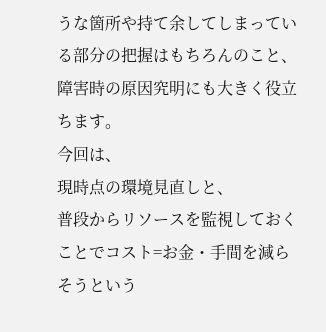うな箇所や持て余してしまっている部分の把握はもちろんのこと、障害時の原因究明にも大きく役立ちます。
今回は、
現時点の環境見直しと、
普段からリソースを監視しておくことでコスト=お金・手間を減らそうという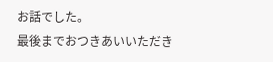お話でした。
最後までおつきあいいただき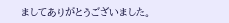ましてありがとうございました。